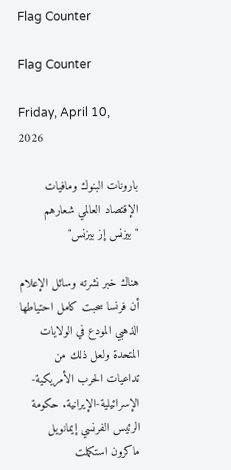Flag Counter

Flag Counter

Friday, April 10, 2026

بارونات البنوك ومافيات الإقتصاد العالمي شعارهم "بيزنس إز بيزنس"

هناك خبر نشرته وسائل الإعلام أن فرنسا سحبت كامل احتياطها الذهبي المودع في الولايات المتحدة ولعل ذلك من تداعيات الحرب الأمريكية-الإسرائيلية-الإيرانية. حكومة الرئيس الفرنسي إيمانويل ماكرون استكملت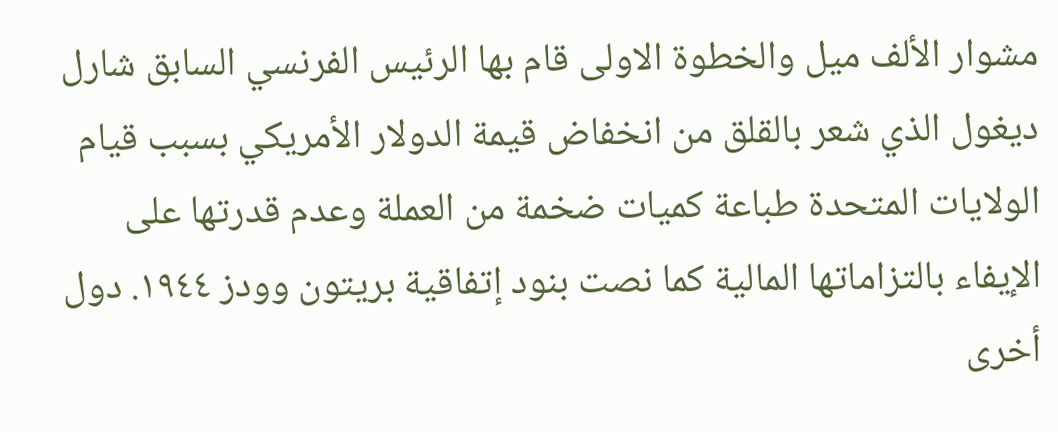مشوار الألف ميل والخطوة الاولى قام بها الرئيس الفرنسي السابق شارل ديغول الذي شعر بالقلق من انخفاض قيمة الدولار الأمريكي بسبب قيام الولايات المتحدة طباعة كميات ضخمة من العملة وعدم قدرتها على الإيفاء بالتزاماتها المالية كما نصت بنود إتفاقية بريتون وودز ١٩٤٤. دول أخرى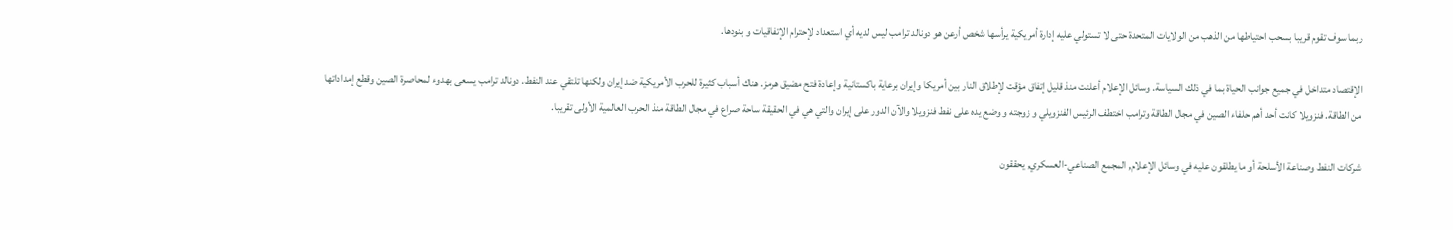ربما سوف تقوم قريبا بسحب احتياطها من الذهب من الولايات المتحدة حتى لا تستولي عليه إدارة أمريكية يرأسها شخص أرعن هو دونالد ترامب ليس لديه أي استعداد لإحترام الإتفاقيات و بنودها.

الإقتصاد متداخل في جميع جوانب الحياة بما في ذلك السياسة. وسائل الإعلام أعلنت منذ قليل إتفاق مؤقت لإطلاق النار بين أمريكا وإيران برعاية باكستانية وإعادة فتح مضيق هرمز. هناك أسباب كثيرة للحرب الأمريكية ضد إيران ولكنها تلتقي عند النفط. دونالد ترامب يسعى بهدوء لمحاصرة الصين وقطع إمداداتها من الطاقة. فنزويلا كانت أحد أهم حلفاء الصين في مجال الطاقة وترامب اختطف الرئيس الفنزويلي و زوجته و وضع يده على نفط فنزويلا والآن الدور على إيران والتي هي في الحقيقة ساحة صراع في مجال الطاقة منذ الحرب العالمية الأولى تقريبا.

شركات النفط وصناعة الأسلحة أو ما يطلقون عليه في وسائل الإعلام, المجمع الصناعي-العسكري, يحققون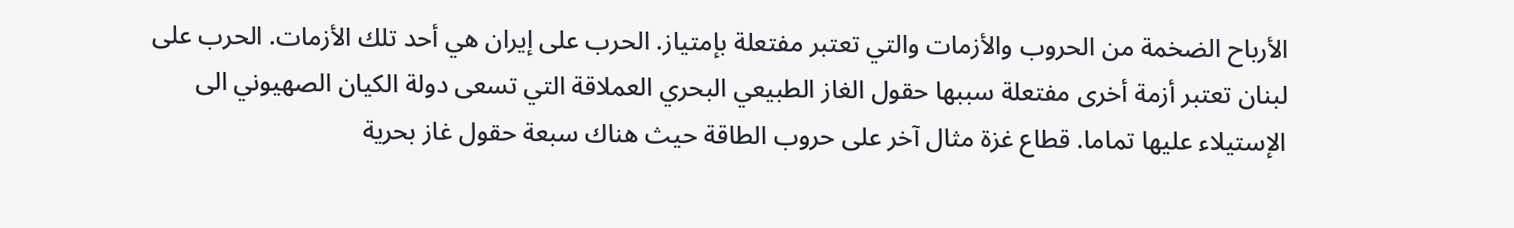الأرباح الضخمة من الحروب والأزمات والتي تعتبر مفتعلة بإمتياز. الحرب على إيران هي أحد تلك الأزمات. الحرب على لبنان تعتبر أزمة أخرى مفتعلة سببها حقول الغاز الطبيعي البحري العملاقة التي تسعى دولة الكيان الصهيوني الى الإستيلاء عليها تماما. قطاع غزة مثال آخر على حروب الطاقة حيث هناك سبعة حقول غاز بحرية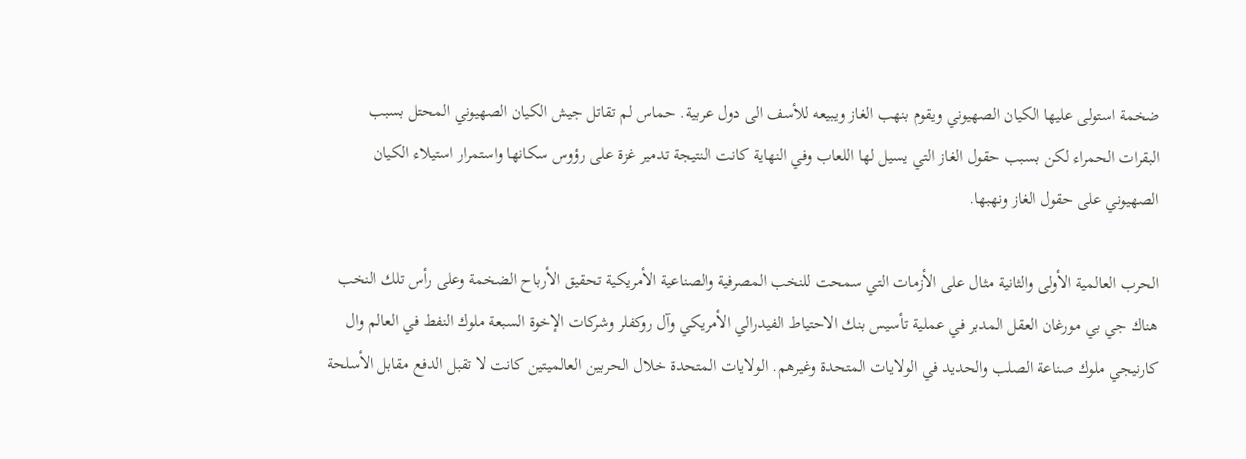ضخمة استولى عليها الكيان الصهيوني ويقوم بنهب الغاز ويبيعه للأسف الى دول عربية. حماس لم تقاتل جيش الكيان الصهيوني المحتل بسبب البقرات الحمراء لكن بسبب حقول الغاز التي يسيل لها اللعاب وفي النهاية كانت النتيجة تدمير غزة على رؤوس سكانها واستمرار استيلاء الكيان الصهيوني على حقول الغاز ونهبها.

الحرب العالمية الأولى والثانية مثال على الأزمات التي سمحت للنخب المصرفية والصناعية الأمريكية تحقيق الأرباح الضخمة وعلى رأس تلك النخب هناك جي بي مورغان العقل المدبر في عملية تأسيس بنك الاحتياط الفيدرالي الأمريكي وآل روكفلر وشركات الإخوة السبعة ملوك النفط في العالم وال كارنيجي ملوك صناعة الصلب والحديد في الولايات المتحدة وغيرهم. الولايات المتحدة خلال الحربين العالميتين كانت لا تقبل الدفع مقابل الأسلحة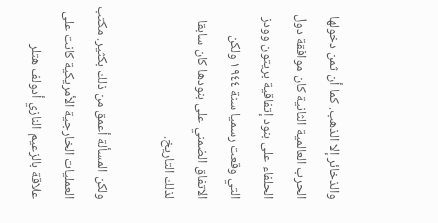والذخائر إلا الذهب. كما أن ثمن دخولها الحرب العالمية الثانية كان موافقة دول الحلفاء على بنود إتفاقية بريتون وودز التي وقعت رسميا سنة ١٩٤٤ ولكن الاتفاق الضمني على بنودها كان سابقا لذلك التاريخ.

ولكن المسألة أعمق من ذلك بكثير. مكتب العمليات الخارجية الأمريكية كانت على علاقة بالزعيم النازي أدولف هتلر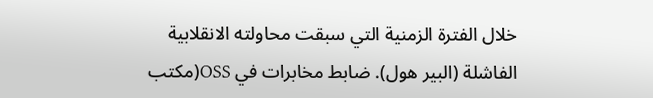خلال الفترة الزمنية التي سبقت محاولته الانقلابية الفاشلة (البير هول). ضابط مخابرات في OSS(مكتب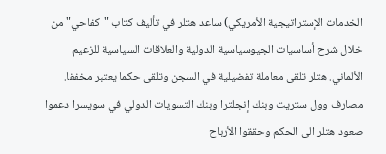الخدمات الإستراتيجية الأمريكي) ساعد هتلر في تأليف كتاب "كفاحي" من خلال شرح أساسيات الجيوسياسية الدولية والعلاقات السياسية للزعيم الألماني. هتلر تلقى معاملة تفضيلية في السجن وتلقى حكما يعتبر مخففا. مصارف وول ستريت وبنك إنجلترا وبنك التسويات الدولي في سويسرا دعموا صعود هتلر الى الحكم وحققوا الأرباح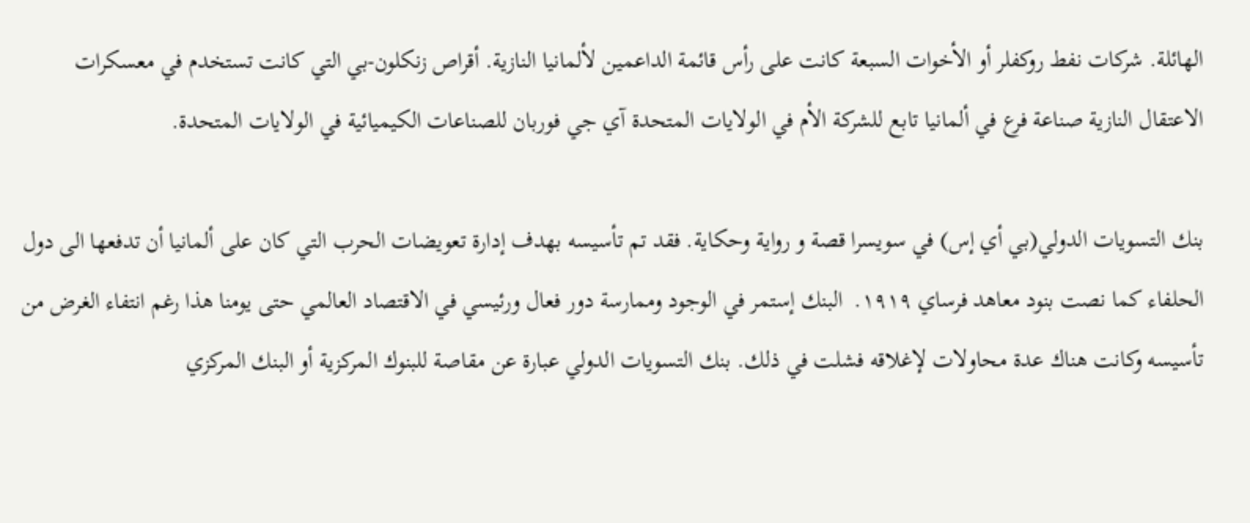الهائلة. شركات نفط روكفلر أو الأخوات السبعة كانت على رأس قائمة الداعمين لألمانيا النازية. أقراص زنكلون-بي التي كانت تستخدم في معسكرات الاعتقال النازية صناعة فرع في ألمانيا تابع للشركة الأم في الولايات المتحدة آي جي فوربان للصناعات الكيميائية في الولايات المتحدة.

بنك التسويات الدولي(بي أي إس) في سويسرا قصة و رواية وحكاية. فقد تم تأسيسه بهدف إدارة تعويضات الحرب التي كان على ألمانيا أن تدفعها الى دول الحلفاء كما نصت بنود معاهد فرساي ١٩١٩.  البنك إستمر في الوجود وممارسة دور فعال ورئيسي في الاقتصاد العالمي حتى يومنا هذا رغم انتفاء الغرض من تأسيسه وكانت هناك عدة محاولات لإغلاقه فشلت في ذلك. بنك التسويات الدولي عبارة عن مقاصة للبنوك المركزية أو البنك المركزي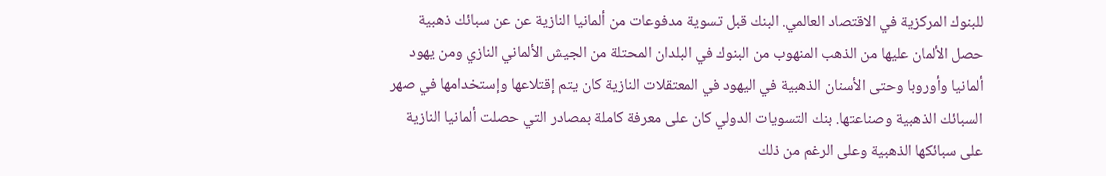للبنوك المركزية في الاقتصاد العالمي. البنك قبل تسوية مدفوعات من ألمانيا النازية عن عن سبائك ذهبية حصل الألمان عليها من الذهب المنهوب من البنوك في البلدان المحتلة من الجيش الألماني النازي ومن يهود ألمانيا وأوروبا وحتى الأسنان الذهبية في اليهود في المعتقلات النازية كان يتم إقتلاعها وإستخدامها في صهر السبائك الذهبية وصناعتها. بنك التسويات الدولي كان على معرفة كاملة بمصادر التي حصلت ألمانيا النازية على سبائكها الذهبية وعلى الرغم من ذلك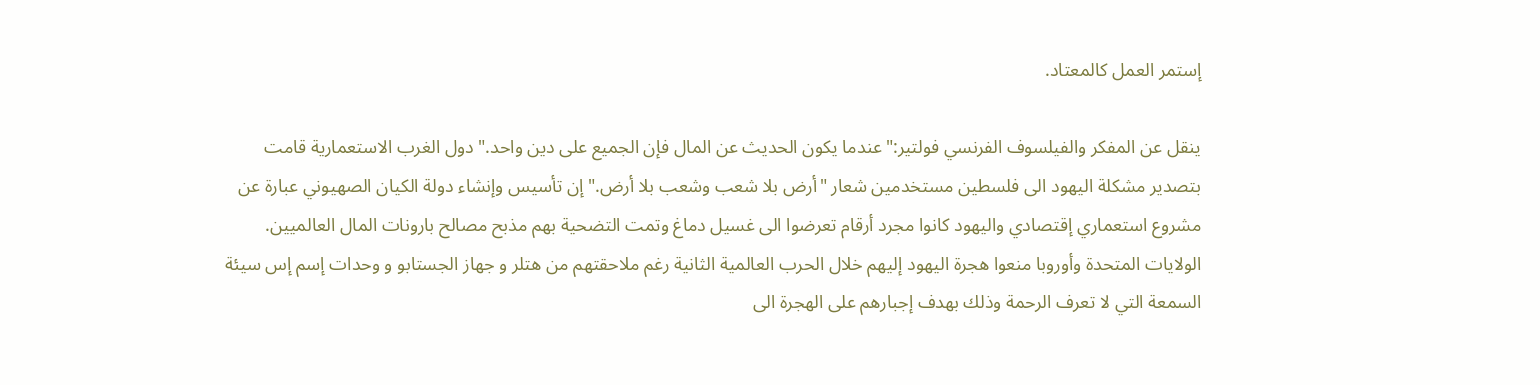إستمر العمل كالمعتاد.

ينقل عن المفكر والفيلسوف الفرنسي فولتير:"عندما يكون الحديث عن المال فإن الجميع على دين واحد." دول الغرب الاستعمارية قامت بتصدير مشكلة اليهود الى فلسطين مستخدمين شعار "أرض بلا شعب وشعب بلا أرض." إن تأسيس وإنشاء دولة الكيان الصهيوني عبارة عن مشروع استعماري إقتصادي واليهود كانوا مجرد أرقام تعرضوا الى غسيل دماغ وتمت التضحية بهم مذبح مصالح بارونات المال العالميين. الولايات المتحدة وأوروبا منعوا هجرة اليهود إليهم خلال الحرب العالمية الثانية رغم ملاحقتهم من هتلر و جهاز الجستابو و وحدات إسم إس سيئة السمعة التي لا تعرف الرحمة وذلك بهدف إجبارهم على الهجرة الى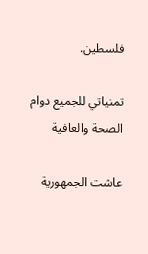فلسطين.

تمنياتي للجميع دوام الصحة والعافية

عاشت الجمهورية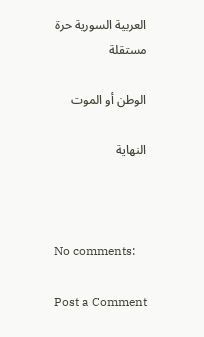العربية السورية حرة مستقلة

الوطن أو الموت

النهاية



No comments:

Post a Comment